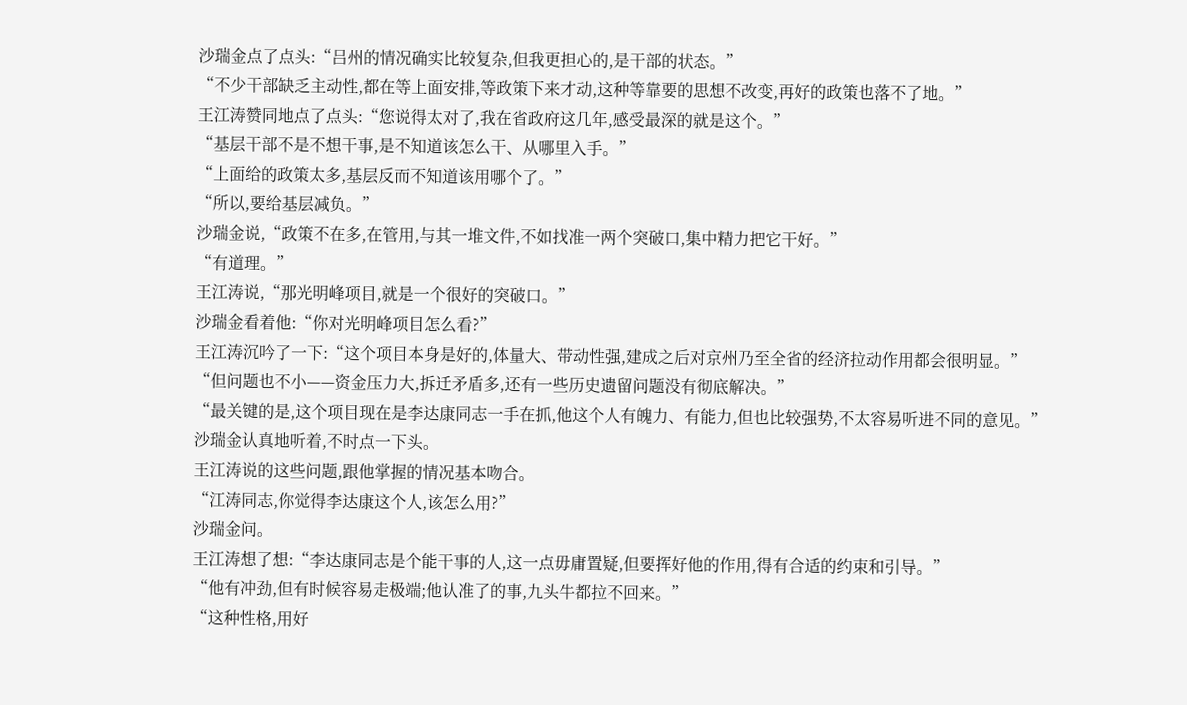沙瑞金点了点头:“吕州的情况确实比较复杂,但我更担心的,是干部的状态。”
“不少干部缺乏主动性,都在等上面安排,等政策下来才动,这种等靠要的思想不改变,再好的政策也落不了地。”
王江涛赞同地点了点头:“您说得太对了,我在省政府这几年,感受最深的就是这个。”
“基层干部不是不想干事,是不知道该怎么干、从哪里入手。”
“上面给的政策太多,基层反而不知道该用哪个了。”
“所以,要给基层减负。”
沙瑞金说,“政策不在多,在管用,与其一堆文件,不如找准一两个突破口,集中精力把它干好。”
“有道理。”
王江涛说,“那光明峰项目,就是一个很好的突破口。”
沙瑞金看着他:“你对光明峰项目怎么看?”
王江涛沉吟了一下:“这个项目本身是好的,体量大、带动性强,建成之后对京州乃至全省的经济拉动作用都会很明显。”
“但问题也不小——资金压力大,拆迁矛盾多,还有一些历史遗留问题没有彻底解决。”
“最关键的是,这个项目现在是李达康同志一手在抓,他这个人有魄力、有能力,但也比较强势,不太容易听进不同的意见。”
沙瑞金认真地听着,不时点一下头。
王江涛说的这些问题,跟他掌握的情况基本吻合。
“江涛同志,你觉得李达康这个人,该怎么用?”
沙瑞金问。
王江涛想了想:“李达康同志是个能干事的人,这一点毋庸置疑,但要挥好他的作用,得有合适的约束和引导。”
“他有冲劲,但有时候容易走极端;他认准了的事,九头牛都拉不回来。”
“这种性格,用好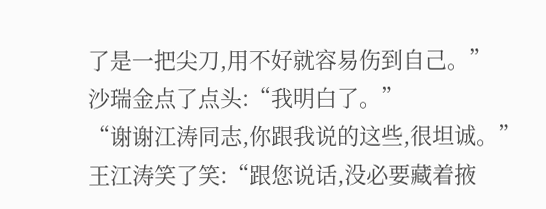了是一把尖刀,用不好就容易伤到自己。”
沙瑞金点了点头:“我明白了。”
“谢谢江涛同志,你跟我说的这些,很坦诚。”
王江涛笑了笑:“跟您说话,没必要藏着掖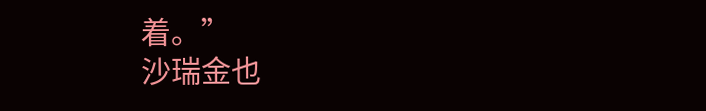着。”
沙瑞金也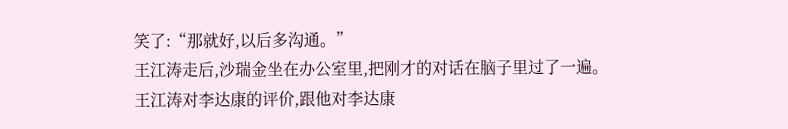笑了:“那就好,以后多沟通。”
王江涛走后,沙瑞金坐在办公室里,把刚才的对话在脑子里过了一遍。
王江涛对李达康的评价,跟他对李达康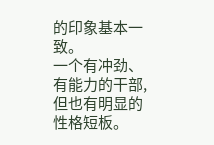的印象基本一致。
一个有冲劲、有能力的干部,但也有明显的性格短板。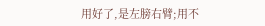用好了,是左膀右臂;用不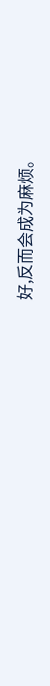好,反而会成为麻烦。